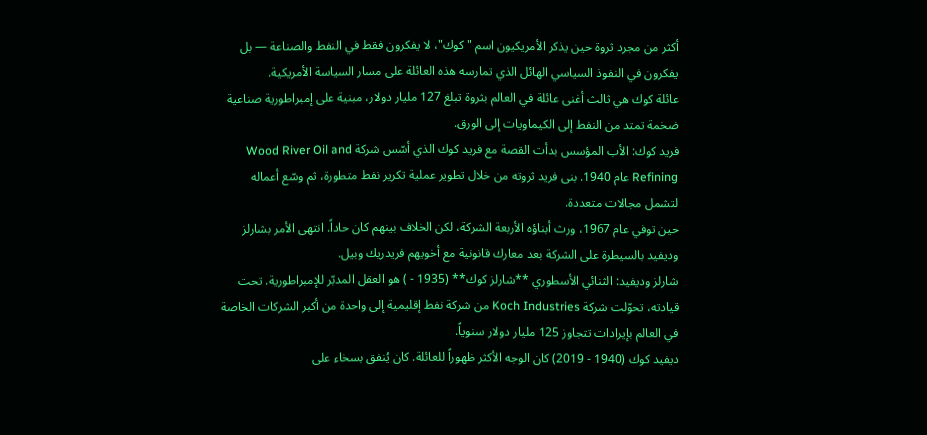أكثر من مجرد ثروة حين يذكر الأمريكيون اسم "كوك"، لا يفكرون فقط في النفط والصناعة — بل يفكرون في النفوذ السياسي الهائل الذي تمارسه هذه العائلة على مسار السياسة الأمريكية.
عائلة كوك هي ثالث أغنى عائلة في العالم بثروة تبلغ 127 مليار دولار، مبنية على إمبراطورية صناعية ضخمة تمتد من النفط إلى الكيماويات إلى الورق.
فريد كوك: الأب المؤسس بدأت القصة مع فريد كوك الذي أسّس شركة Wood River Oil and Refining عام 1940. بنى فريد ثروته من خلال تطوير عملية تكرير نفط متطورة، ثم وسّع أعماله لتشمل مجالات متعددة.
حين توفي عام 1967، ورث أبناؤه الأربعة الشركة، لكن الخلاف بينهم كان حاداً. انتهى الأمر بشارلز وديفيد بالسيطرة على الشركة بعد معارك قانونية مع أخويهم فريدريك وبيل.
شارلز وديفيد: الثنائي الأسطوري **شارلز كوك** (1935 - ) هو العقل المدبّر للإمبراطورية. تحت قيادته، تحوّلت شركة Koch Industries من شركة نفط إقليمية إلى واحدة من أكبر الشركات الخاصة في العالم بإيرادات تتجاوز 125 مليار دولار سنوياً.
ديفيد كوك (1940 - 2019) كان الوجه الأكثر ظهوراً للعائلة. كان يُنفق بسخاء على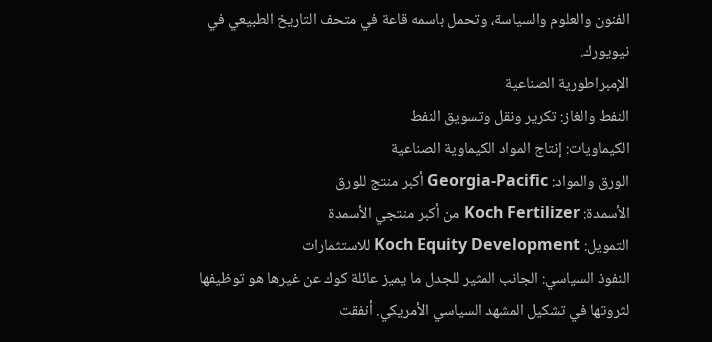الفنون والعلوم والسياسة، وتحمل باسمه قاعة في متحف التاريخ الطبيعي في نيويورك.
الإمبراطورية الصناعية
النفط والغاز: تكرير ونقل وتسويق النفط
الكيماويات: إنتاج المواد الكيماوية الصناعية
الورق والمواد: Georgia-Pacific أكبر منتج للورق
الأسمدة: Koch Fertilizer من أكبر منتجي الأسمدة
التمويل: Koch Equity Development للاستثمارات
النفوذ السياسي: الجانب المثير للجدل ما يميز عائلة كوك عن غيرها هو توظيفها لثروتها في تشكيل المشهد السياسي الأمريكي. أنفقت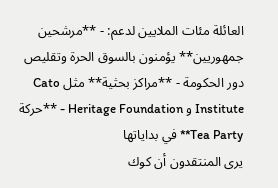العائلة مئات الملايين لدعم: - **مرشحين جمهوريين** يؤمنون بالسوق الحرة وتقليص دور الحكومة - **مراكز بحثية** مثل Cato Institute و Heritage Foundation - **حركة Tea Party** في بداياتها
يرى المنتقدون أن كوك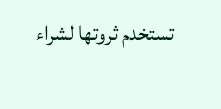تستخدم ثروتها لشراء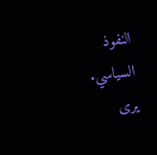النفوذ السياسي. يرى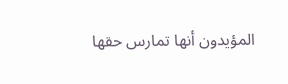المؤيدون أنها تمارس حقها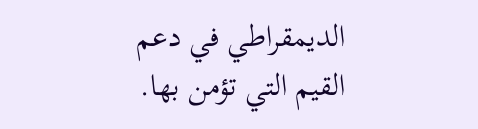الديمقراطي في دعم القيم التي تؤمن بها.